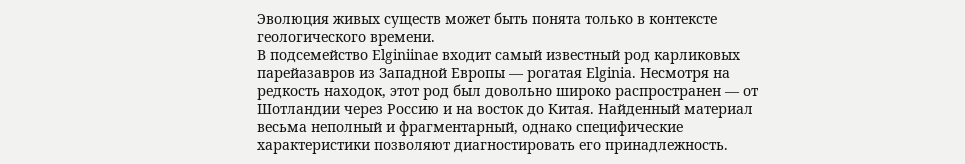Эволюция живых существ может быть понята только в контексте геологического времени.
В подсемейство Elginiinae входит самый известный род карликовых парейазавров из Западной Европы — рогатая Elginia. Несмотря на редкость находок, этот род был довольно широко распространен — от Шотландии через Россию и на восток до Китая. Найденный материал весьма неполный и фрагментарный, однако специфические характеристики позволяют диагностировать его принадлежность.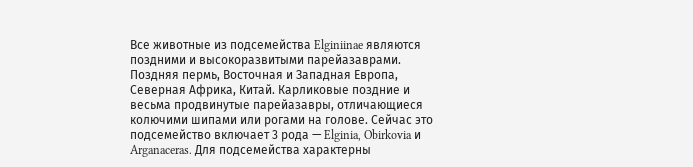Все животные из подсемейства Elginiinae являются поздними и высокоразвитыми парейазаврами.
Поздняя пермь, Восточная и Западная Европа, Северная Африка, Китай. Карликовые поздние и весьма продвинутые парейазавры, отличающиеся колючими шипами или рогами на голове. Сейчас это подсемейство включает 3 рода — Elginia, Obirkovia и Arganaceras. Для подсемейства характерны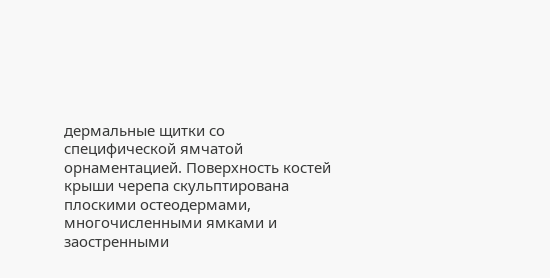дермальные щитки со специфической ямчатой орнаментацией. Поверхность костей крыши черепа скульптирована плоскими остеодермами, многочисленными ямками и заостренными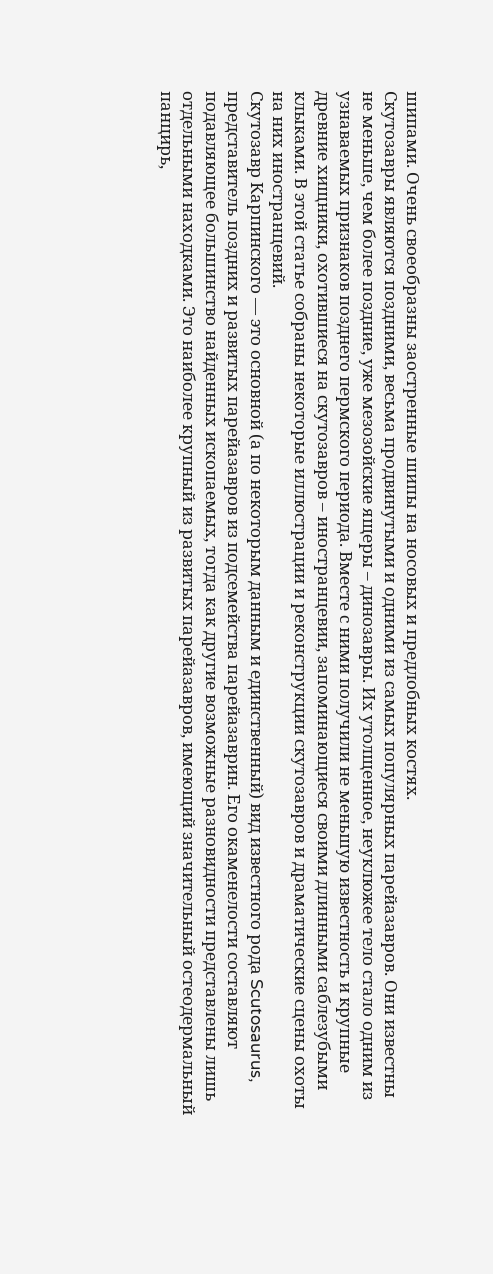шипами. Очень своеобразны заостренные шипы на носовых и предлобных костях.
Скутозавры являются поздними, весьма продвинутыми и одними из самых популярных парейазавров. Они известны не меньше, чем более поздние, уже мезозойские ящеры – динозавры. Их утолщенное, неуклюжее тело стало одним из узнаваемых признаков позднего пермского периода. Вместе с ними получили не меньшую известность и крупные древние хищники, охотившиеся на скутозавров – иностранцевии, запоминающиеся своими длинными саблезубыми клыками. В этой статье собраны некоторые иллюстрации и реконструкции скутозавров и драматические сцены охоты на них иностранцевий.
Скутозавр Карпинского — это основной (а по некоторым данным и единственный) вид известного рода Scutosaurus, представитель поздних и развитых парейазавров из подсемейства парейазаврин. Его окаменелости составляют подавляющее большинство найденных ископаемых, тогда как другие возможные разновидности представлены лишь отдельными находками. Это наиболее крупный из развитых парейазавров, имеющий значительный остеодермальный панцирь,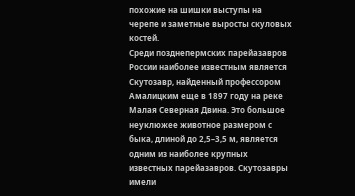похожие на шишки выступы на черепе и заметные выросты скуловых костей.
Среди позднепермских парейазавров России наиболее известным является Скутозавр, найденный профессором Амалицким еще в 1897 году на реке Малая Северная Двина. Это большое неуклюжее животное размером с быка, длиной до 2,5–3,5 м, является одним из наиболее крупных известных парейазавров. Скутозавры имели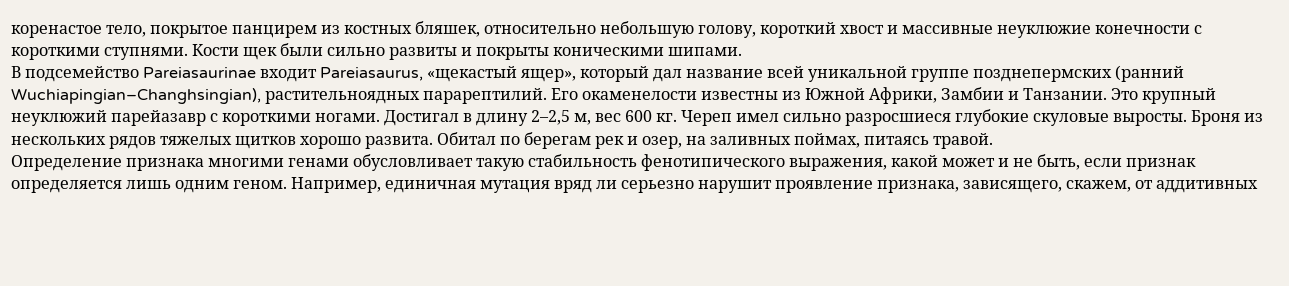коренастое тело, покрытое панцирем из костных бляшек, относительно небольшую голову, короткий хвост и массивные неуклюжие конечности с короткими ступнями. Кости щек были сильно развиты и покрыты коническими шипами.
В подсемейство Pareiasaurinae входит Pareiasaurus, «щекастый ящер», который дал название всей уникальной группе позднепермских (ранний Wuchiapingian–Changhsingian), растительноядных парарептилий. Его окаменелости известны из Южной Африки, Замбии и Танзании. Это крупный неуклюжий парейазавр с короткими ногами. Достигал в длину 2–2,5 м, вес 600 кг. Череп имел сильно разросшиеся глубокие скуловые выросты. Броня из нескольких рядов тяжелых щитков хорошо развита. Обитал по берегам рек и озер, на заливных поймах, питаясь травой.
Определение признака многими генами обусловливает такую стабильность фенотипического выражения, какой может и не быть, если признак определяется лишь одним геном. Например, единичная мутация вряд ли серьезно нарушит проявление признака, зависящего, скажем, от аддитивных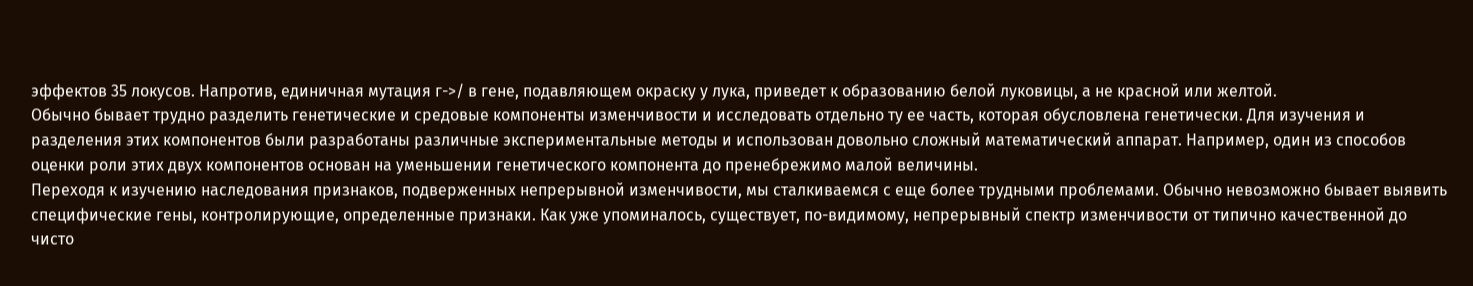эффектов 35 локусов. Напротив, единичная мутация г->/ в гене, подавляющем окраску у лука, приведет к образованию белой луковицы, а не красной или желтой.
Обычно бывает трудно разделить генетические и средовые компоненты изменчивости и исследовать отдельно ту ее часть, которая обусловлена генетически. Для изучения и разделения этих компонентов были разработаны различные экспериментальные методы и использован довольно сложный математический аппарат. Например, один из способов оценки роли этих двух компонентов основан на уменьшении генетического компонента до пренебрежимо малой величины.
Переходя к изучению наследования признаков, подверженных непрерывной изменчивости, мы сталкиваемся с еще более трудными проблемами. Обычно невозможно бывает выявить специфические гены, контролирующие, определенные признаки. Как уже упоминалось, существует, по-видимому, непрерывный спектр изменчивости от типично качественной до чисто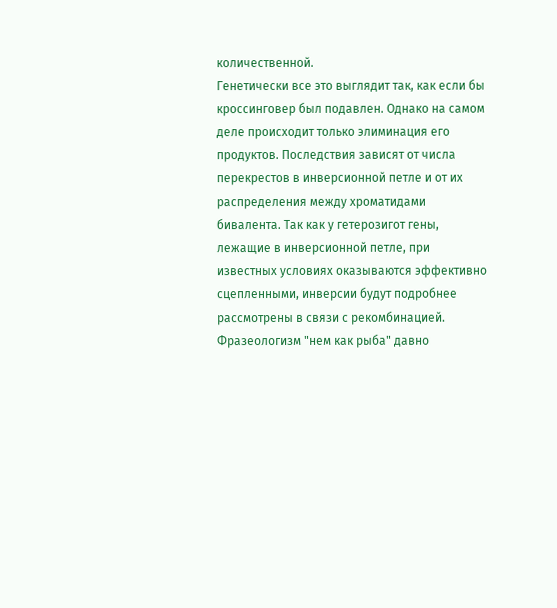количественной.
Генетически все это выглядит так, как если бы кроссинговер был подавлен. Однако на самом деле происходит только элиминация его продуктов. Последствия зависят от числа перекрестов в инверсионной петле и от их распределения между хроматидами бивалента. Так как у гетерозигот гены, лежащие в инверсионной петле, при известных условиях оказываются эффективно сцепленными, инверсии будут подробнее рассмотрены в связи с рекомбинацией.
Фразеологизм "нем как рыба" давно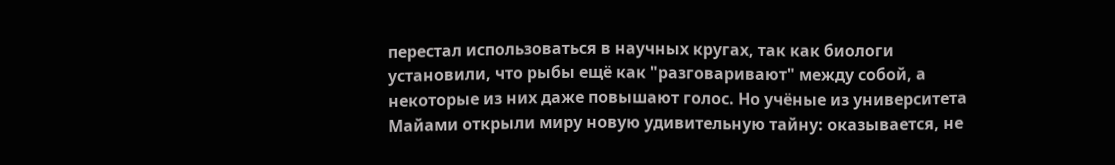перестал использоваться в научных кругах, так как биологи установили, что рыбы ещё как "разговаривают" между собой, а некоторые из них даже повышают голос. Но учёные из университета Майами открыли миру новую удивительную тайну: оказывается, не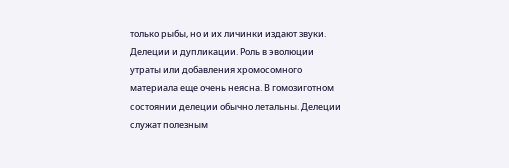только рыбы, но и их личинки издают звуки.
Делеции и дупликации. Роль в эволюции утраты или добавления хромосомного материала еще очень неясна. В гомозиготном состоянии делеции обычно летальны. Делеции служат полезным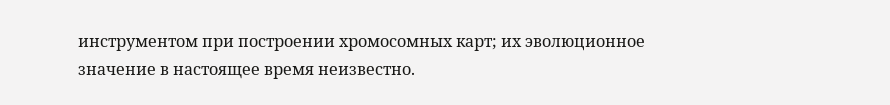инструментом при построении хромосомных карт; их эволюционное значение в настоящее время неизвестно.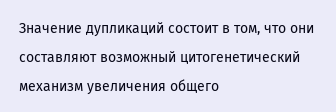Значение дупликаций состоит в том, что они составляют возможный цитогенетический механизм увеличения общего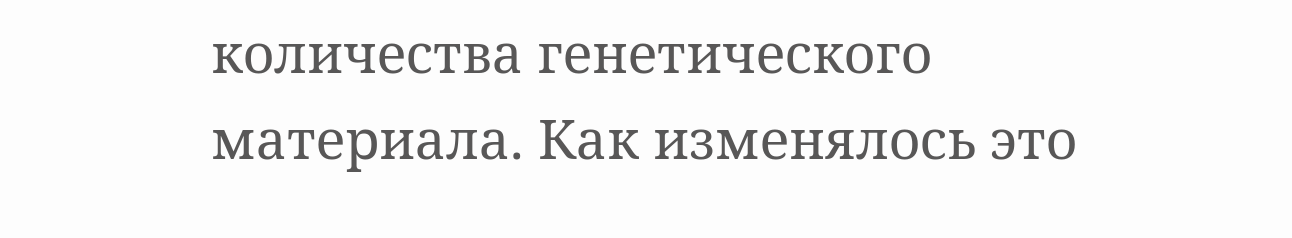количества генетического материала. Как изменялось это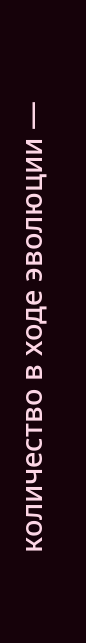количество в ходе эволюции —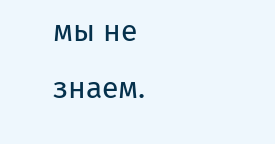мы не знаем.